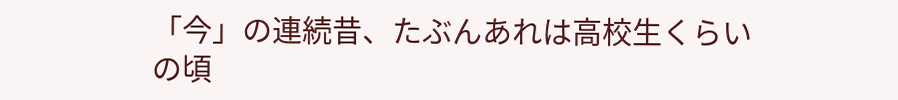「今」の連続昔、たぶんあれは高校生くらいの頃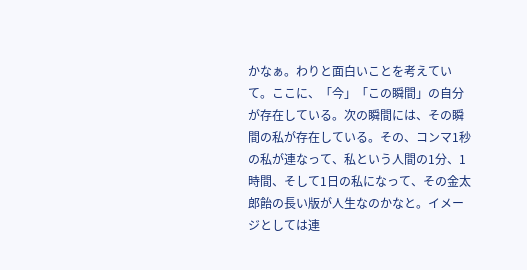かなぁ。わりと面白いことを考えていて。ここに、「今」「この瞬間」の自分が存在している。次の瞬間には、その瞬間の私が存在している。その、コンマ1秒の私が連なって、私という人間の1分、1時間、そして1日の私になって、その金太郎飴の長い版が人生なのかなと。イメージとしては連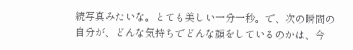続写真みたいな。とても美しい一分一秒。で、次の瞬間の自分が、どんな気持ちでどんな顔をしているのかは、今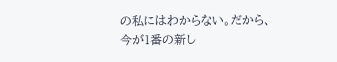の私にはわからない。だから、今が1番の新し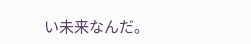い未来なんだ。